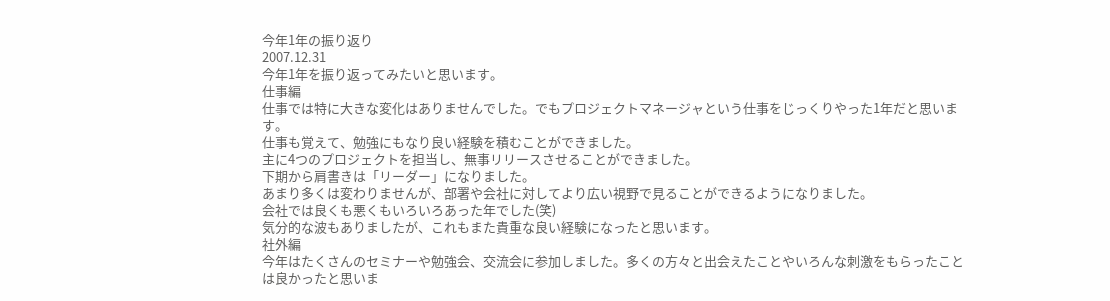今年1年の振り返り
2007.12.31
今年1年を振り返ってみたいと思います。
仕事編
仕事では特に大きな変化はありませんでした。でもプロジェクトマネージャという仕事をじっくりやった1年だと思います。
仕事も覚えて、勉強にもなり良い経験を積むことができました。
主に4つのプロジェクトを担当し、無事リリースさせることができました。
下期から肩書きは「リーダー」になりました。
あまり多くは変わりませんが、部署や会社に対してより広い視野で見ることができるようになりました。
会社では良くも悪くもいろいろあった年でした(笑)
気分的な波もありましたが、これもまた貴重な良い経験になったと思います。
社外編
今年はたくさんのセミナーや勉強会、交流会に参加しました。多くの方々と出会えたことやいろんな刺激をもらったことは良かったと思いま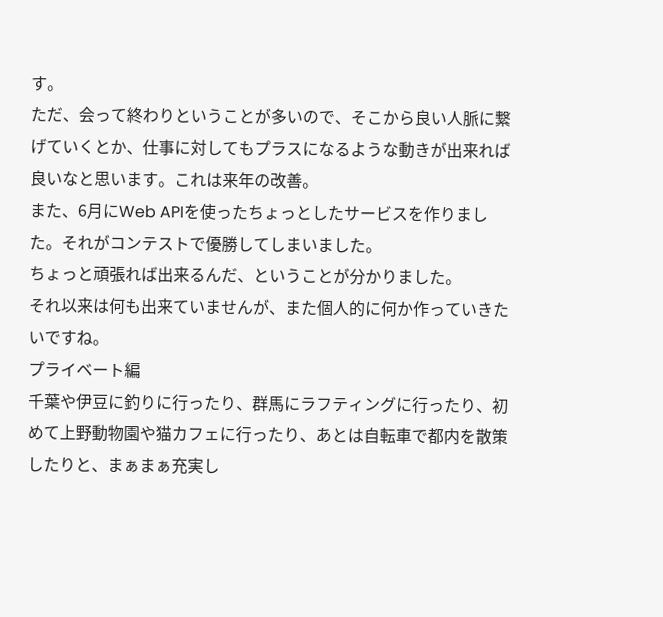す。
ただ、会って終わりということが多いので、そこから良い人脈に繋げていくとか、仕事に対してもプラスになるような動きが出来れば良いなと思います。これは来年の改善。
また、6月にWeb APIを使ったちょっとしたサービスを作りました。それがコンテストで優勝してしまいました。
ちょっと頑張れば出来るんだ、ということが分かりました。
それ以来は何も出来ていませんが、また個人的に何か作っていきたいですね。
プライベート編
千葉や伊豆に釣りに行ったり、群馬にラフティングに行ったり、初めて上野動物園や猫カフェに行ったり、あとは自転車で都内を散策したりと、まぁまぁ充実し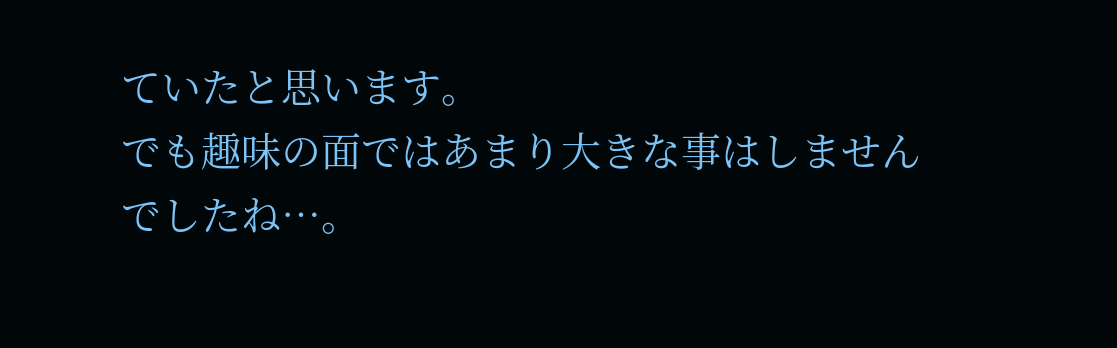ていたと思います。
でも趣味の面ではあまり大きな事はしませんでしたね…。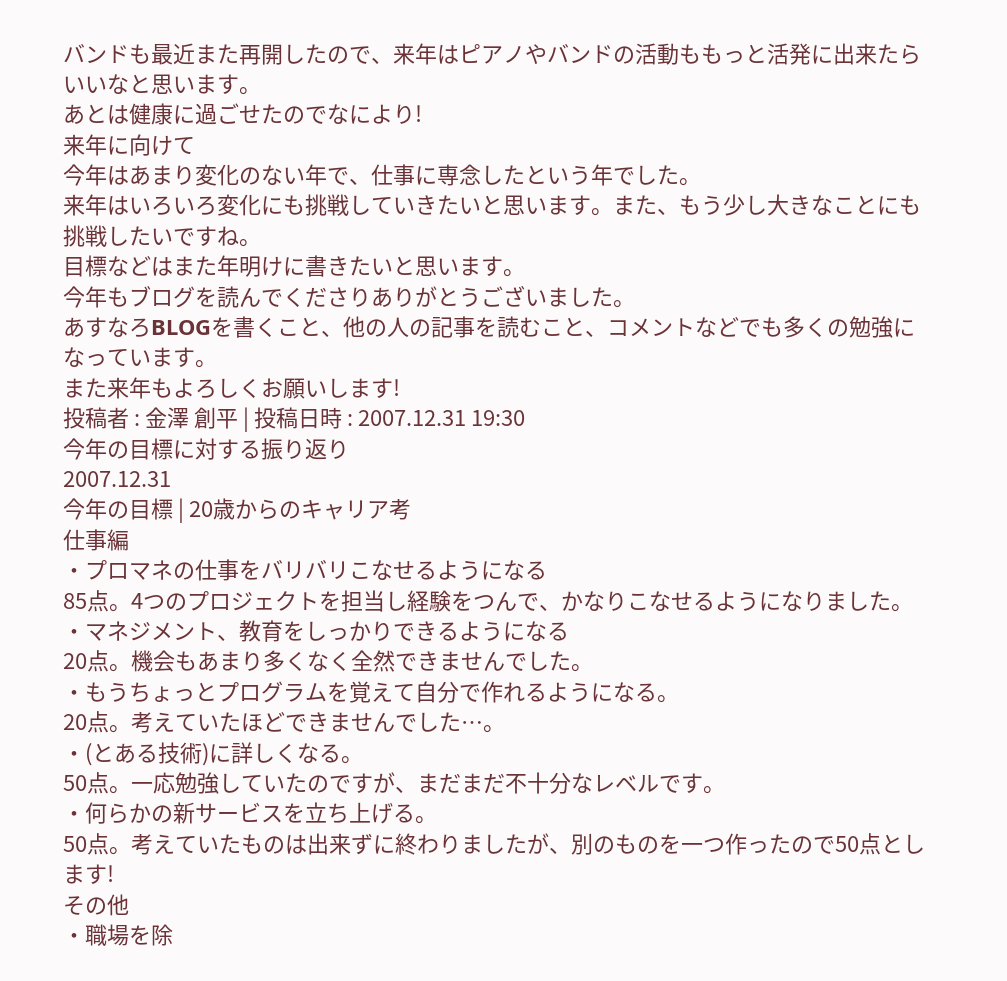バンドも最近また再開したので、来年はピアノやバンドの活動ももっと活発に出来たらいいなと思います。
あとは健康に過ごせたのでなにより!
来年に向けて
今年はあまり変化のない年で、仕事に専念したという年でした。
来年はいろいろ変化にも挑戦していきたいと思います。また、もう少し大きなことにも挑戦したいですね。
目標などはまた年明けに書きたいと思います。
今年もブログを読んでくださりありがとうございました。
あすなろBLOGを書くこと、他の人の記事を読むこと、コメントなどでも多くの勉強になっています。
また来年もよろしくお願いします!
投稿者 : 金澤 創平 | 投稿日時 : 2007.12.31 19:30
今年の目標に対する振り返り
2007.12.31
今年の目標 | 20歳からのキャリア考
仕事編
・プロマネの仕事をバリバリこなせるようになる
85点。4つのプロジェクトを担当し経験をつんで、かなりこなせるようになりました。
・マネジメント、教育をしっかりできるようになる
20点。機会もあまり多くなく全然できませんでした。
・もうちょっとプログラムを覚えて自分で作れるようになる。
20点。考えていたほどできませんでした…。
・(とある技術)に詳しくなる。
50点。一応勉強していたのですが、まだまだ不十分なレベルです。
・何らかの新サービスを立ち上げる。
50点。考えていたものは出来ずに終わりましたが、別のものを一つ作ったので50点とします!
その他
・職場を除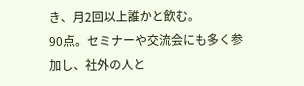き、月2回以上誰かと飲む。
90点。セミナーや交流会にも多く参加し、社外の人と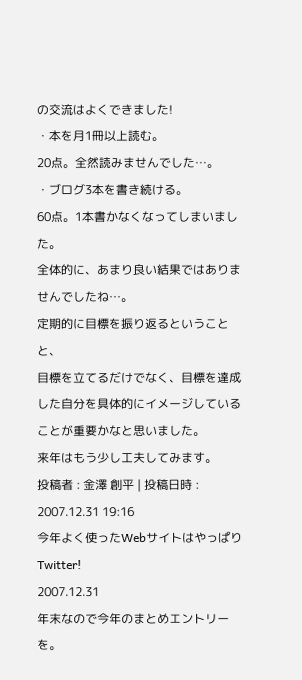の交流はよくできました!
・本を月1冊以上読む。
20点。全然読みませんでした…。
・ブログ3本を書き続ける。
60点。1本書かなくなってしまいました。
全体的に、あまり良い結果ではありませんでしたね…。
定期的に目標を振り返るということと、
目標を立てるだけでなく、目標を達成した自分を具体的にイメージしていることが重要かなと思いました。
来年はもう少し工夫してみます。
投稿者 : 金澤 創平 | 投稿日時 : 2007.12.31 19:16
今年よく使ったWebサイトはやっぱりTwitter!
2007.12.31
年末なので今年のまとめエントリーを。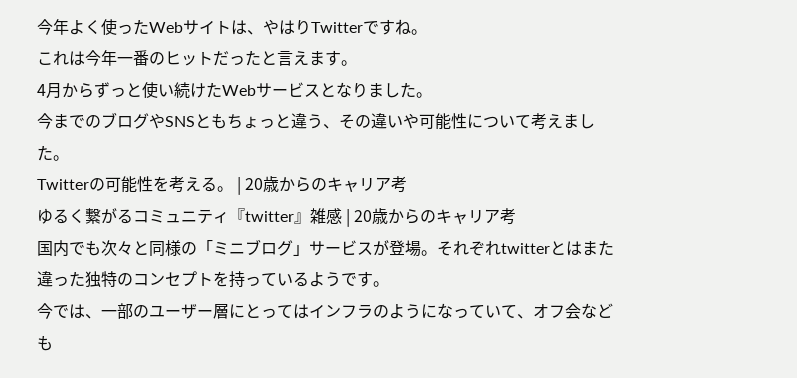今年よく使ったWebサイトは、やはりTwitterですね。
これは今年一番のヒットだったと言えます。
4月からずっと使い続けたWebサービスとなりました。
今までのブログやSNSともちょっと違う、その違いや可能性について考えました。
Twitterの可能性を考える。 | 20歳からのキャリア考
ゆるく繋がるコミュニティ『twitter』雑感 | 20歳からのキャリア考
国内でも次々と同様の「ミニブログ」サービスが登場。それぞれtwitterとはまた違った独特のコンセプトを持っているようです。
今では、一部のユーザー層にとってはインフラのようになっていて、オフ会なども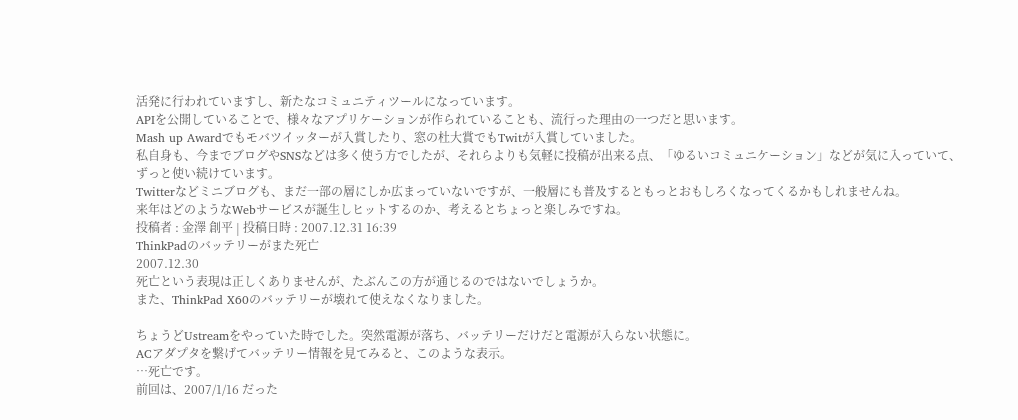活発に行われていますし、新たなコミュニティツールになっています。
APIを公開していることで、様々なアプリケーションが作られていることも、流行った理由の一つだと思います。
Mash up Awardでもモバツイッターが入賞したり、窓の杜大賞でもTwitが入賞していました。
私自身も、今までブログやSNSなどは多く使う方でしたが、それらよりも気軽に投稿が出来る点、「ゆるいコミュニケーション」などが気に入っていて、ずっと使い続けています。
Twitterなどミニブログも、まだ一部の層にしか広まっていないですが、一般層にも普及するともっとおもしろくなってくるかもしれませんね。
来年はどのようなWebサービスが誕生しヒットするのか、考えるとちょっと楽しみですね。
投稿者 : 金澤 創平 | 投稿日時 : 2007.12.31 16:39
ThinkPadのバッテリーがまた死亡
2007.12.30
死亡という表現は正しくありませんが、たぶんこの方が通じるのではないでしょうか。
また、ThinkPad X60のバッテリーが壊れて使えなくなりました。

ちょうどUstreamをやっていた時でした。突然電源が落ち、バッテリーだけだと電源が入らない状態に。
ACアダプタを繋げてバッテリー情報を見てみると、このような表示。
…死亡です。
前回は、2007/1/16 だった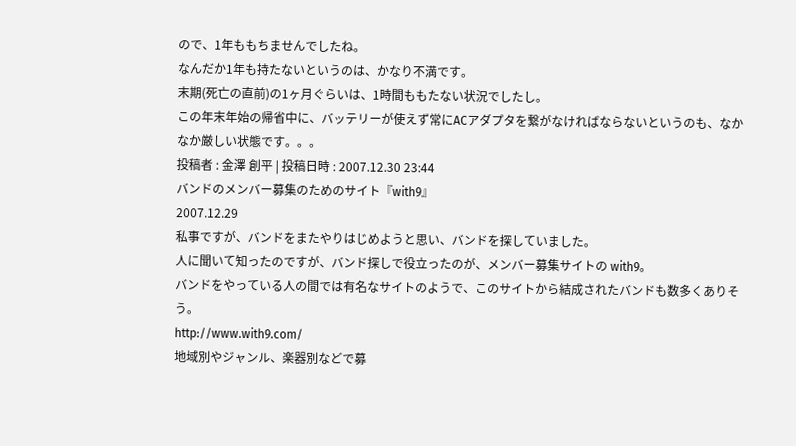ので、1年ももちませんでしたね。
なんだか1年も持たないというのは、かなり不満です。
末期(死亡の直前)の1ヶ月ぐらいは、1時間ももたない状況でしたし。
この年末年始の帰省中に、バッテリーが使えず常にACアダプタを繋がなければならないというのも、なかなか厳しい状態です。。。
投稿者 : 金澤 創平 | 投稿日時 : 2007.12.30 23:44
バンドのメンバー募集のためのサイト『with9』
2007.12.29
私事ですが、バンドをまたやりはじめようと思い、バンドを探していました。
人に聞いて知ったのですが、バンド探しで役立ったのが、メンバー募集サイトの with9。
バンドをやっている人の間では有名なサイトのようで、このサイトから結成されたバンドも数多くありそう。
http://www.with9.com/
地域別やジャンル、楽器別などで募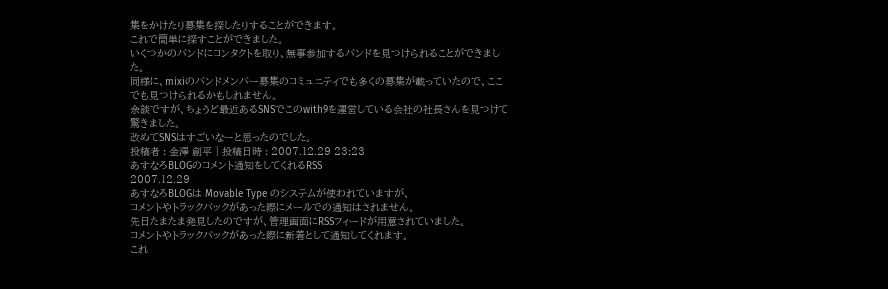集をかけたり募集を探したりすることができます。
これで簡単に探すことができました。
いくつかのバンドにコンタクトを取り、無事参加するバンドを見つけられることができました。
同様に、mixiのバンドメンバー募集のコミュニティでも多くの募集が載っていたので、ここでも見つけられるかもしれません。
余談ですが、ちょうど最近あるSNSでこのwith9を運営している会社の社長さんを見つけて驚きました。
改めてSNSはすごいなーと思ったのでした。
投稿者 : 金澤 創平 | 投稿日時 : 2007.12.29 23:23
あすなろBLOGのコメント通知をしてくれるRSS
2007.12.29
あすなろBLOGは Movable Type のシステムが使われていますが、
コメントやトラックバックがあった際にメールでの通知はされません。
先日たまたま発見したのですが、管理画面にRSSフィードが用意されていました。
コメントやトラックバックがあった際に新着として通知してくれます。
これ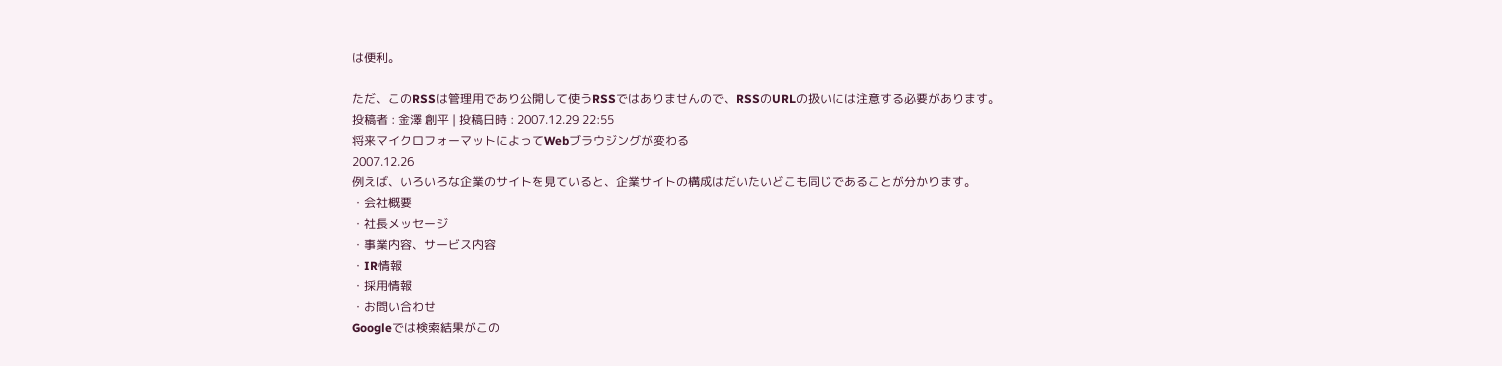は便利。

ただ、このRSSは管理用であり公開して使うRSSではありませんので、RSSのURLの扱いには注意する必要があります。
投稿者 : 金澤 創平 | 投稿日時 : 2007.12.29 22:55
将来マイクロフォーマットによってWebブラウジングが変わる
2007.12.26
例えば、いろいろな企業のサイトを見ていると、企業サイトの構成はだいたいどこも同じであることが分かります。
・会社概要
・社長メッセージ
・事業内容、サービス内容
・IR情報
・採用情報
・お問い合わせ
Googleでは検索結果がこの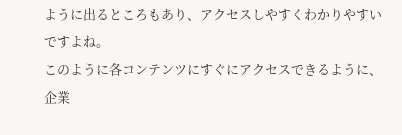ように出るところもあり、アクセスしやすくわかりやすいですよね。
このように各コンテンツにすぐにアクセスできるように、企業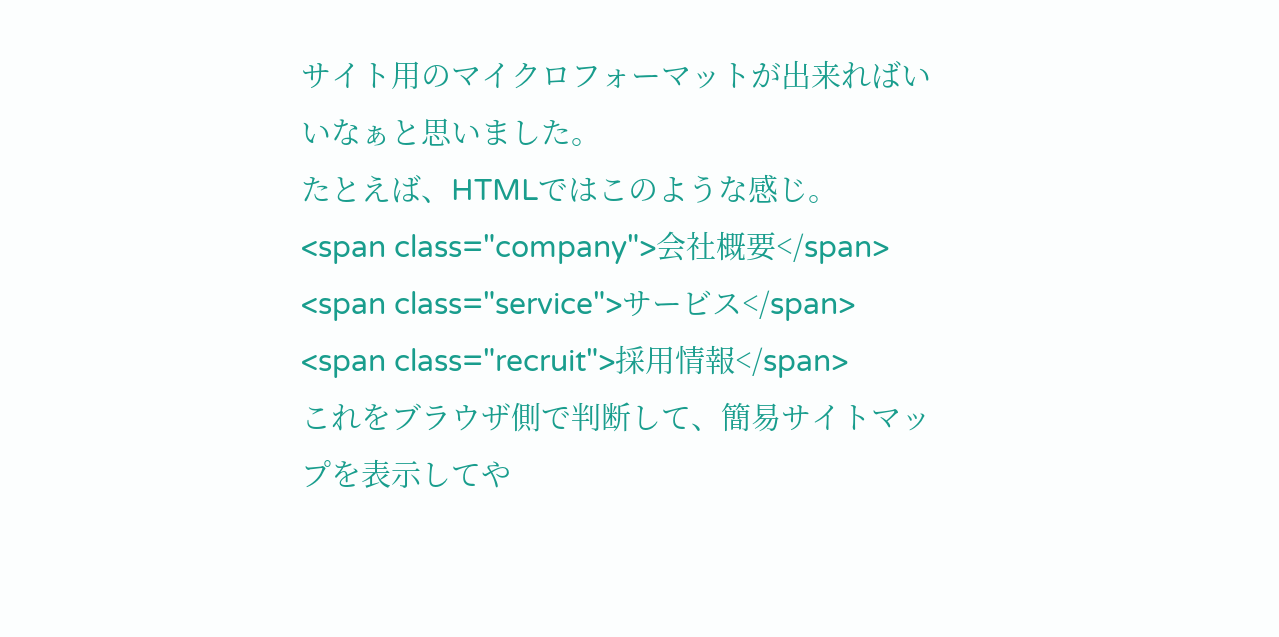サイト用のマイクロフォーマットが出来ればいいなぁと思いました。
たとえば、HTMLではこのような感じ。
<span class="company">会社概要</span>
<span class="service">サービス</span>
<span class="recruit">採用情報</span>
これをブラウザ側で判断して、簡易サイトマップを表示してや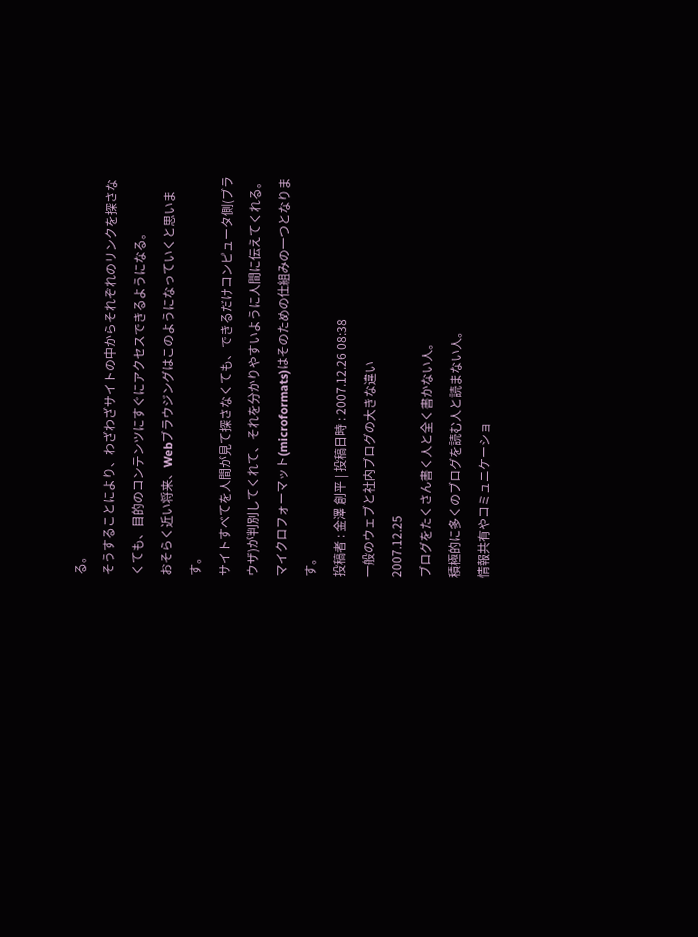る。
そうすることにより、わざわざサイトの中からそれぞれのリンクを探さなくても、目的のコンテンツにすぐにアクセスできるようになる。
おそらく近い将来、Webブラウジングはこのようになっていくと思います。
サイトすべてを人間が見て探さなくても、できるだけコンピュータ側(ブラウザ)が判別してくれて、それを分かりやすいように人間に伝えてくれる。
マイクロフォーマット(microformats)はそのための仕組みの一つとなります。
投稿者 : 金澤 創平 | 投稿日時 : 2007.12.26 08:38
一般のウェブと社内ブログの大きな違い
2007.12.25
ブログをたくさん書く人と全く書かない人。
積極的に多くのブログを読む人と読まない人。
情報共有やコミュニケーショ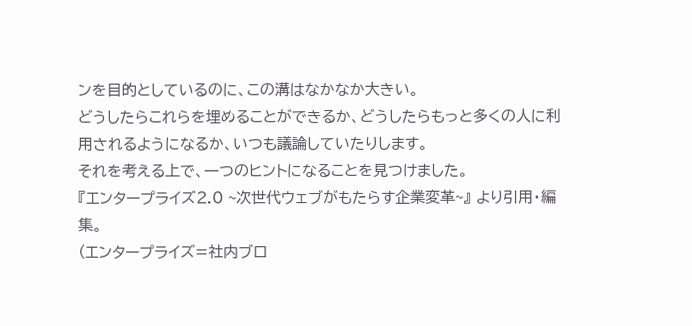ンを目的としているのに、この溝はなかなか大きい。
どうしたらこれらを埋めることができるか、どうしたらもっと多くの人に利用されるようになるか、いつも議論していたりします。
それを考える上で、一つのヒントになることを見つけました。
『エンタープライズ2.0 ~次世代ウェブがもたらす企業変革~』 より引用・編集。
(エンタープライズ=社内ブロ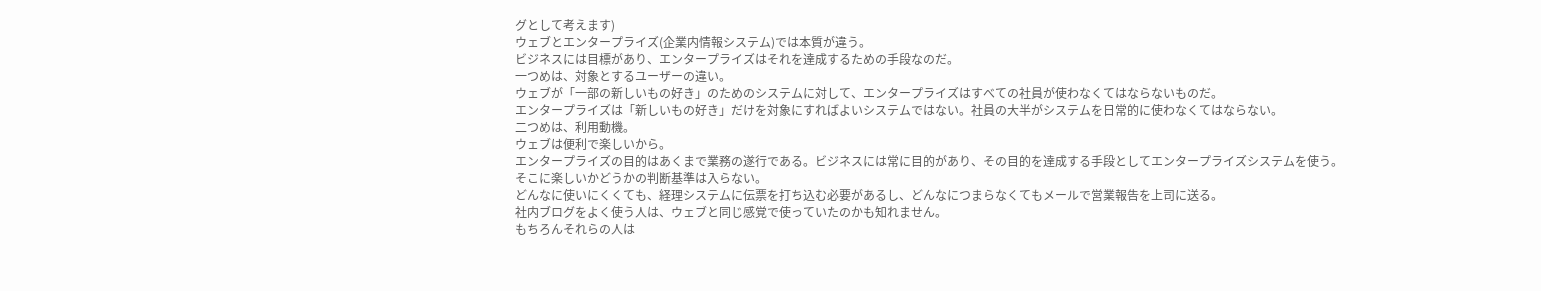グとして考えます)
ウェブとエンタープライズ(企業内情報システム)では本質が違う。
ビジネスには目標があり、エンタープライズはそれを達成するための手段なのだ。
一つめは、対象とするユーザーの違い。
ウェブが「一部の新しいもの好き」のためのシステムに対して、エンタープライズはすべての社員が使わなくてはならないものだ。
エンタープライズは「新しいもの好き」だけを対象にすればよいシステムではない。社員の大半がシステムを日常的に使わなくてはならない。
二つめは、利用動機。
ウェブは便利で楽しいから。
エンタープライズの目的はあくまで業務の遂行である。ビジネスには常に目的があり、その目的を達成する手段としてエンタープライズシステムを使う。
そこに楽しいかどうかの判断基準は入らない。
どんなに使いにくくても、経理システムに伝票を打ち込む必要があるし、どんなにつまらなくてもメールで営業報告を上司に送る。
社内ブログをよく使う人は、ウェブと同じ感覚で使っていたのかも知れません。
もちろんそれらの人は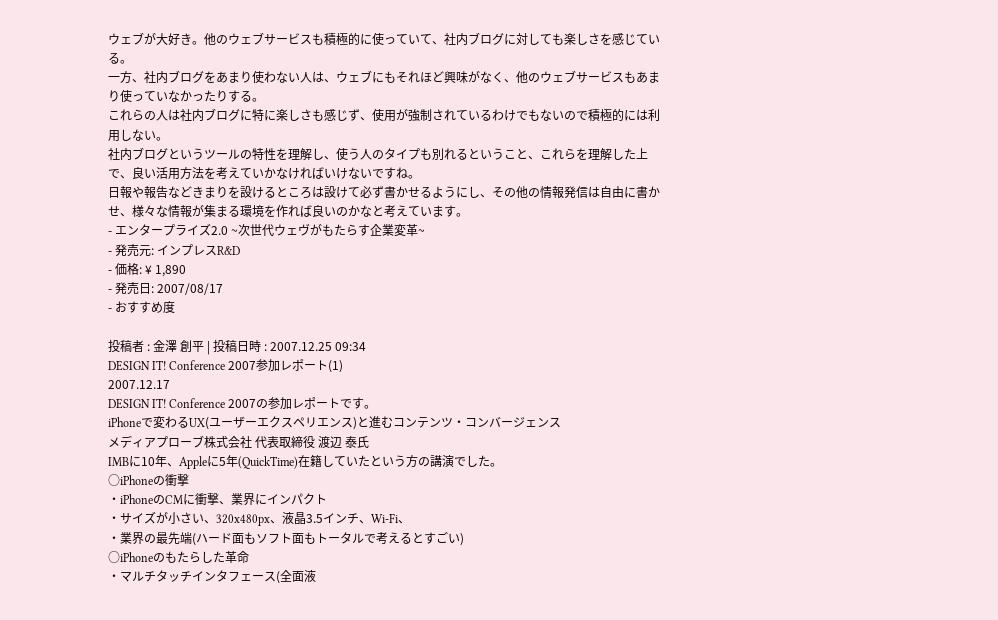ウェブが大好き。他のウェブサービスも積極的に使っていて、社内ブログに対しても楽しさを感じている。
一方、社内ブログをあまり使わない人は、ウェブにもそれほど興味がなく、他のウェブサービスもあまり使っていなかったりする。
これらの人は社内ブログに特に楽しさも感じず、使用が強制されているわけでもないので積極的には利用しない。
社内ブログというツールの特性を理解し、使う人のタイプも別れるということ、これらを理解した上で、良い活用方法を考えていかなければいけないですね。
日報や報告などきまりを設けるところは設けて必ず書かせるようにし、その他の情報発信は自由に書かせ、様々な情報が集まる環境を作れば良いのかなと考えています。
- エンタープライズ2.0 ~次世代ウェヴがもたらす企業変革~
- 発売元: インプレスR&D
- 価格: ¥ 1,890
- 発売日: 2007/08/17
- おすすめ度

投稿者 : 金澤 創平 | 投稿日時 : 2007.12.25 09:34
DESIGN IT! Conference 2007参加レポート(1)
2007.12.17
DESIGN IT! Conference 2007の参加レポートです。
iPhoneで変わるUX(ユーザーエクスペリエンス)と進むコンテンツ・コンバージェンス
メディアプローブ株式会社 代表取締役 渡辺 泰氏
IMBに10年、Appleに5年(QuickTime)在籍していたという方の講演でした。
○iPhoneの衝撃
・iPhoneのCMに衝撃、業界にインパクト
・サイズが小さい、320x480px、液晶3.5インチ、Wi-Fi、
・業界の最先端(ハード面もソフト面もトータルで考えるとすごい)
○iPhoneのもたらした革命
・マルチタッチインタフェース(全面液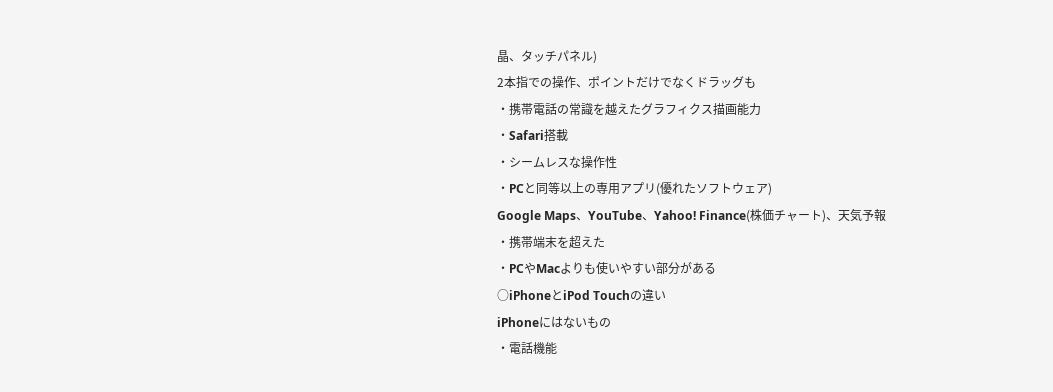晶、タッチパネル)
2本指での操作、ポイントだけでなくドラッグも
・携帯電話の常識を越えたグラフィクス描画能力
・Safari搭載
・シームレスな操作性
・PCと同等以上の専用アプリ(優れたソフトウェア)
Google Maps、YouTube、Yahoo! Finance(株価チャート)、天気予報
・携帯端末を超えた
・PCやMacよりも使いやすい部分がある
○iPhoneとiPod Touchの違い
iPhoneにはないもの
・電話機能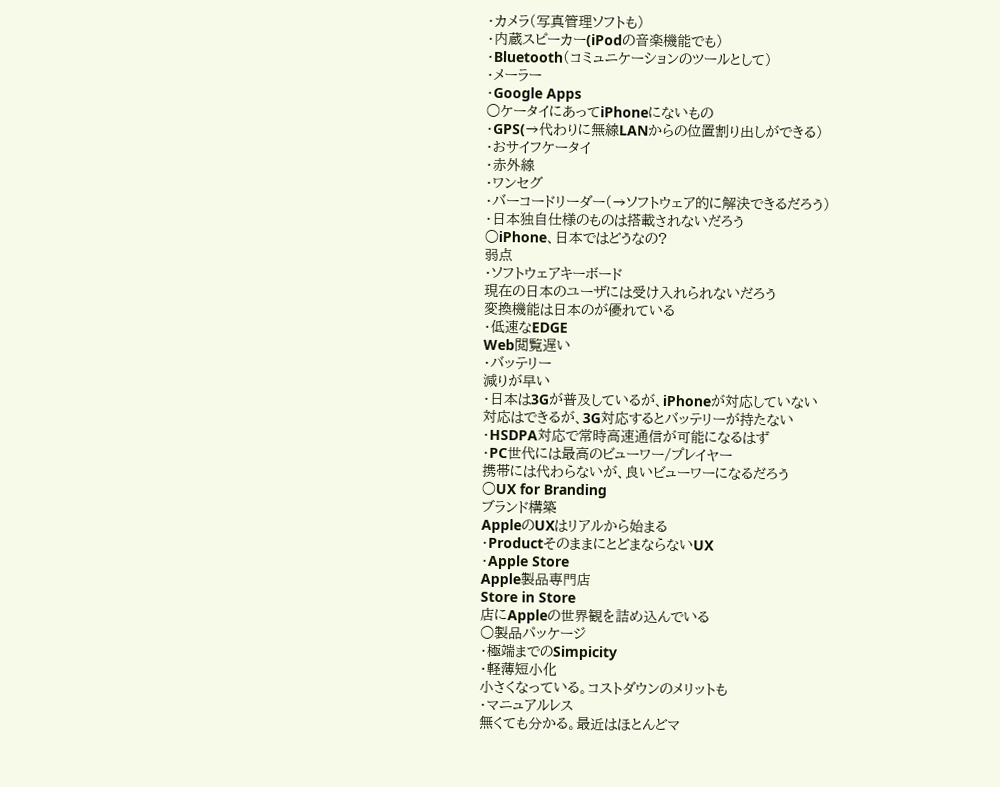・カメラ(写真管理ソフトも)
・内蔵スピーカー(iPodの音楽機能でも)
・Bluetooth(コミュニケーションのツールとして)
・メーラー
・Google Apps
○ケータイにあってiPhoneにないもの
・GPS(→代わりに無線LANからの位置割り出しができる)
・おサイフケータイ
・赤外線
・ワンセグ
・バーコードリーダー(→ソフトウェア的に解決できるだろう)
・日本独自仕様のものは搭載されないだろう
○iPhone、日本ではどうなの?
弱点
・ソフトウェアキーボード
現在の日本のユーザには受け入れられないだろう
変換機能は日本のが優れている
・低速なEDGE
Web閲覧遅い
・バッテリー
減りが早い
・日本は3Gが普及しているが、iPhoneが対応していない
対応はできるが、3G対応するとバッテリーが持たない
・HSDPA対応で常時高速通信が可能になるはず
・PC世代には最高のビューワー/プレイヤー
携帯には代わらないが、良いビューワーになるだろう
○UX for Branding
ブランド構築
AppleのUXはリアルから始まる
・ProductそのままにとどまならないUX
・Apple Store
Apple製品専門店
Store in Store
店にAppleの世界観を詰め込んでいる
○製品パッケージ
・極端までのSimpicity
・軽薄短小化
小さくなっている。コストダウンのメリットも
・マニュアルレス
無くても分かる。最近はほとんどマ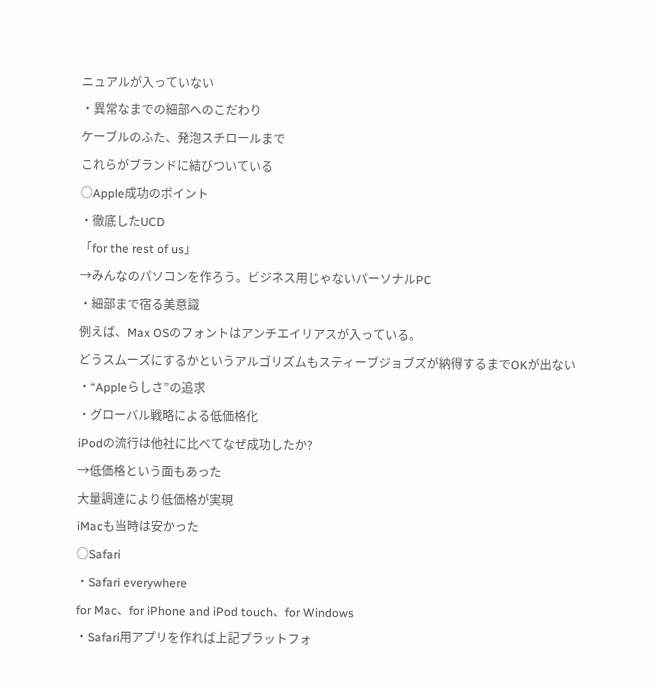ニュアルが入っていない
・異常なまでの細部へのこだわり
ケーブルのふた、発泡スチロールまで
これらがブランドに結びついている
○Apple成功のポイント
・徹底したUCD
「for the rest of us」
→みんなのパソコンを作ろう。ビジネス用じゃないパーソナルPC
・細部まで宿る美意識
例えば、Max OSのフォントはアンチエイリアスが入っている。
どうスムーズにするかというアルゴリズムもスティーブジョブズが納得するまでOKが出ない
・“Appleらしさ”の追求
・グローバル戦略による低価格化
iPodの流行は他社に比べてなぜ成功したか?
→低価格という面もあった
大量調達により低価格が実現
iMacも当時は安かった
○Safari
・Safari everywhere
for Mac、for iPhone and iPod touch、for Windows
・Safari用アプリを作れば上記プラットフォ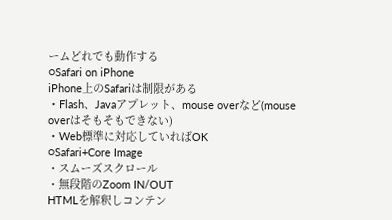ームどれでも動作する
○Safari on iPhone
iPhone上のSafariは制限がある
・Flash、Javaアプレット、mouse overなど(mouse overはそもそもできない)
・Web標準に対応していればOK
○Safari+Core Image
・スムーズスクロール
・無段階のZoom IN/OUT
HTMLを解釈しコンテン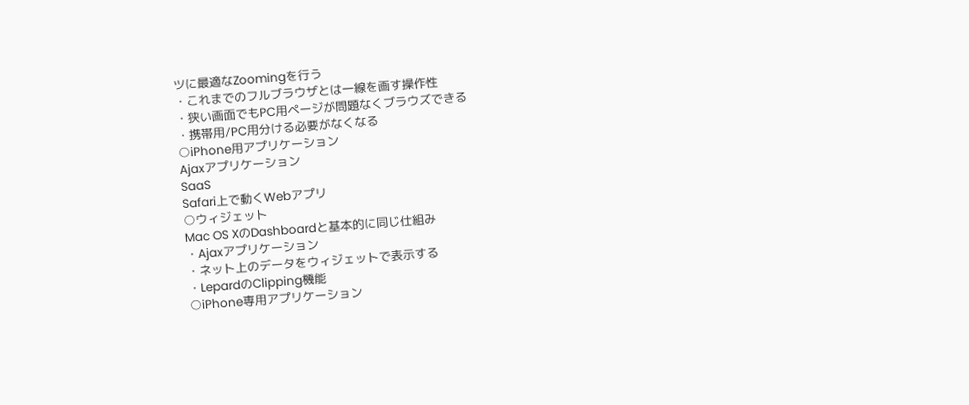ツに最適なZoomingを行う
・これまでのフルブラウザとは一線を画す操作性
・狭い画面でもPC用ページが問題なくブラウズできる
・携帯用/PC用分ける必要がなくなる
○iPhone用アプリケーション
Ajaxアプリケーション
SaaS
Safari上で動くWebアプリ
○ウィジェット
Mac OS XのDashboardと基本的に同じ仕組み
・Ajaxアプリケーション
・ネット上のデータをウィジェットで表示する
・LepardのClipping機能
○iPhone専用アプリケーション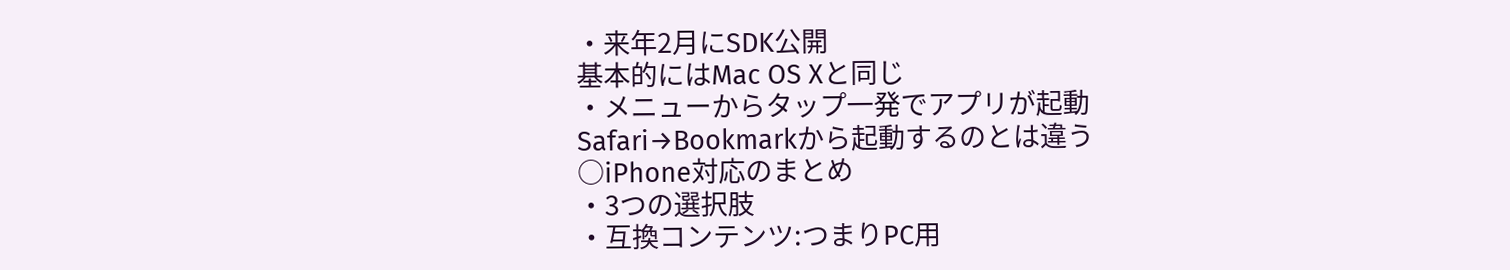・来年2月にSDK公開
基本的にはMac OS Xと同じ
・メニューからタップ一発でアプリが起動
Safari→Bookmarkから起動するのとは違う
○iPhone対応のまとめ
・3つの選択肢
・互換コンテンツ:つまりPC用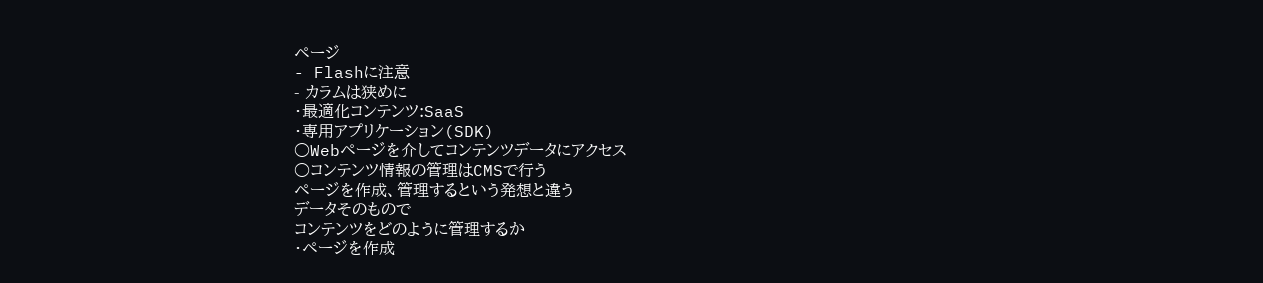ページ
- Flashに注意
- カラムは狭めに
・最適化コンテンツ:SaaS
・専用アプリケーション(SDK)
○Webページを介してコンテンツデータにアクセス
○コンテンツ情報の管理はCMSで行う
ページを作成、管理するという発想と違う
データそのもので
コンテンツをどのように管理するか
・ページを作成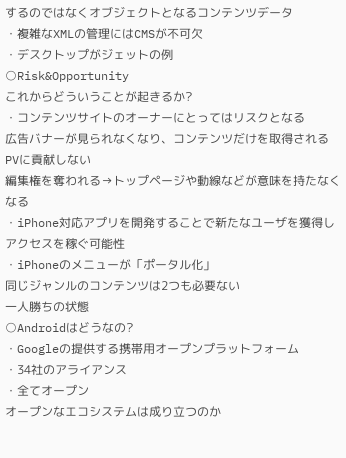するのではなくオブジェクトとなるコンテンツデータ
・複雑なXMLの管理にはCMSが不可欠
・デスクトップがジェットの例
○Risk&Opportunity
これからどういうことが起きるか?
・コンテンツサイトのオーナーにとってはリスクとなる
広告バナーが見られなくなり、コンテンツだけを取得される
PVに貢献しない
編集権を奪われる→トップページや動線などが意味を持たなくなる
・iPhone対応アプリを開発することで新たなユーザを獲得しアクセスを稼ぐ可能性
・iPhoneのメニューが「ポータル化」
同じジャンルのコンテンツは2つも必要ない
一人勝ちの状態
○Androidはどうなの?
・Googleの提供する携帯用オープンプラットフォーム
・34社のアライアンス
・全てオープン
オープンなエコシステムは成り立つのか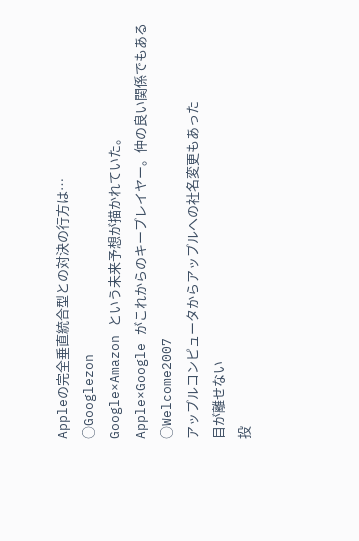Appleの完全垂直統合型との対決の行方は…
○Googlezon
Google×Amazon という未来予想が描かれていた。
Apple×Google がこれからのキープレイヤー。仲の良い関係でもある
○Welcome2007
アップルコンピュータからアップルへの社名変更もあった
目が離せない
投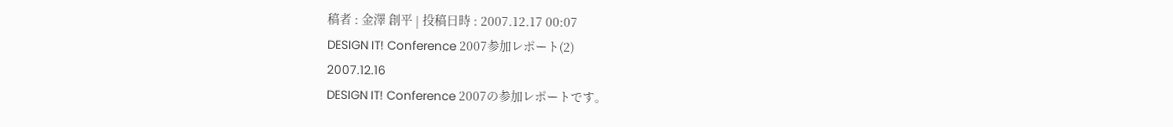稿者 : 金澤 創平 | 投稿日時 : 2007.12.17 00:07
DESIGN IT! Conference 2007参加レポート(2)
2007.12.16
DESIGN IT! Conference 2007の参加レポートです。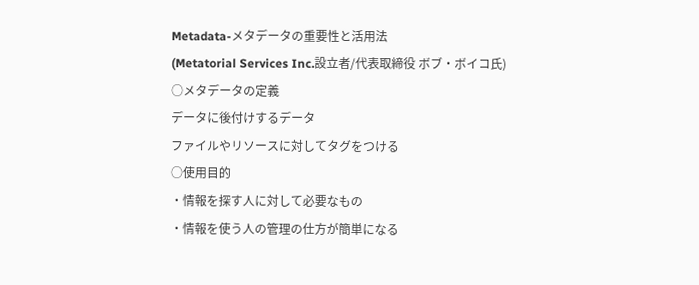Metadata-メタデータの重要性と活用法
(Metatorial Services Inc.設立者/代表取締役 ボブ・ボイコ氏)
○メタデータの定義
データに後付けするデータ
ファイルやリソースに対してタグをつける
○使用目的
・情報を探す人に対して必要なもの
・情報を使う人の管理の仕方が簡単になる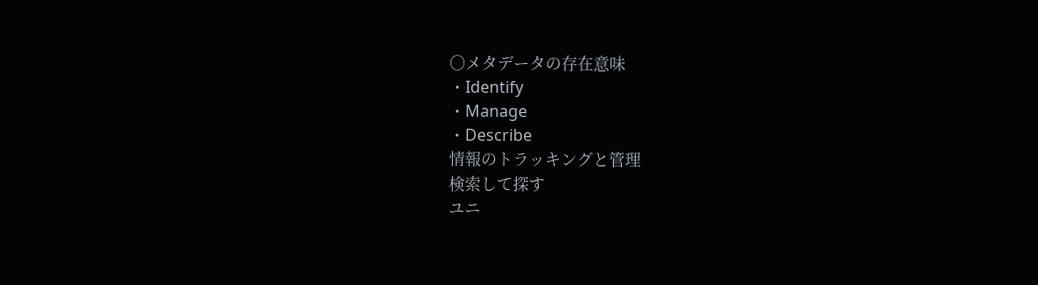○メタデータの存在意味
・Identify
・Manage
・Describe
情報のトラッキングと管理
検索して探す
ユニ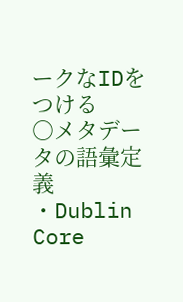ークなIDをつける
○メタデータの語彙定義
・Dublin Core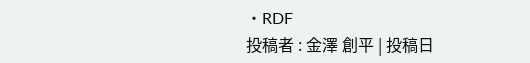・RDF
投稿者 : 金澤 創平 | 投稿日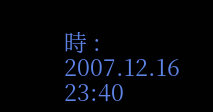時 : 2007.12.16 23:40